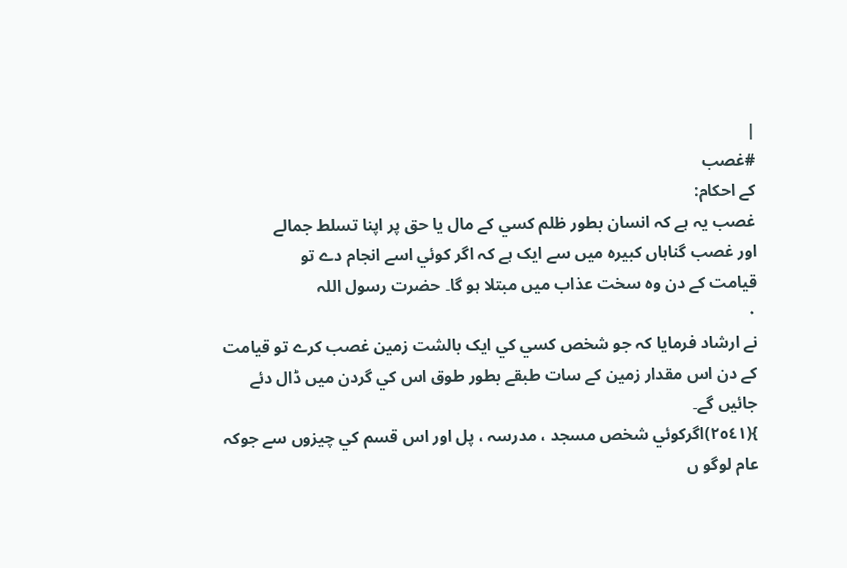|
#غصب
کے احکام:
غصب يہ ہے کہ انسان بطور ظلم کسي کے مال يا حق پر اپنا تسلط جمالے
اور غصب گناہاں کبيرہ ميں سے ايک ہے کہ اگر کوئي اسے انجام دے تو
قيامت کے دن وہ سخت عذاب ميں مبتلا ہو گا۔ حضرت رسول اللہ
۰
نے ارشاد فرمايا کہ جو شخص کسي کي ايک بالشت زمين غصب کرے تو قيامت
کے دن اس مقدار زمين کے سات طبقے بطور طوق اس کي گردن ميں ڈال دئے
جائيں گے۔
}(٢٥٤١)اگرکوئي شخص مسجد ، مدرسہ ، پل اور اس قسم کي چيزوں سے جوکہ
عام لوگو ں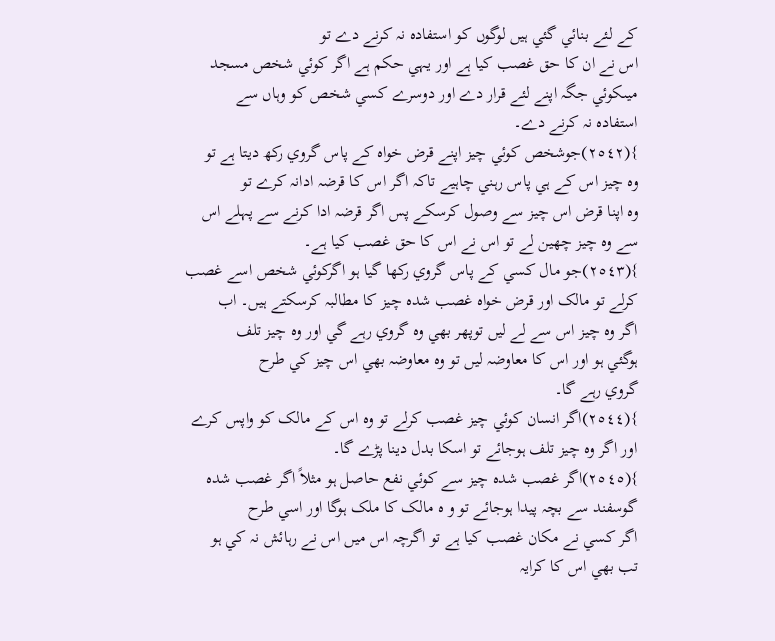کے لئے بنائي گئي ہيں لوگوں کو استفادہ نہ کرنے دے تو
اس نے ان کا حق غصب کيا ہے اور يہي حکم ہے اگر کوئي شخص مسجد
ميںکوئي جگہ اپنے لئے قرار دے اور دوسرے کسي شخص کو وہاں سے
استفادہ نہ کرنے دے۔
}(٢٥٤٢)جوشخص کوئي چيز اپنے قرض خواہ کے پاس گروي رکھ ديتا ہے تو
وہ چيز اس کے ہي پاس رہني چاہيے تاکہ اگر اس کا قرضہ ادانہ کرے تو
وہ اپنا قرض اس چيز سے وصول کرسکے پس اگر قرضہ ادا کرنے سے پہلے اس
سے وہ چيز چھين لے تو اس نے اس کا حق غصب کيا ہے۔
}(٢٥٤٣)جو مال کسي کے پاس گروي رکھا گيا ہو اگرکوئي شخص اسے غصب
کرلے تو مالک اور قرض خواہ غصب شدہ چيز کا مطالبہ کرسکتے ہيں۔ اب
اگر وہ چيز اس سے لے ليں توپھر بھي وہ گروي رہے گي اور وہ چيز تلف
ہوگئي ہو اور اس کا معاوضہ ليں تو وہ معاوضہ بھي اس چيز کي طرح
گروي رہے گا۔
}(٢٥٤٤)اگر انسان کوئي چيز غصب کرلے تو وہ اس کے مالک کو واپس کرے
اور اگر وہ چيز تلف ہوجائے تو اسکا بدل دينا پڑے گا۔
}(٢٥٤٥)اگر غصب شدہ چيز سے کوئي نفع حاصل ہو مثلاً اگر غصب شدہ
گوسفند سے بچہ پيدا ہوجائے تو و ہ مالک کا ملک ہوگا اور اسي طرح
اگر کسي نے مکان غصب کيا ہے تو اگرچہ اس ميں اس نے رہائش نہ کي ہو
تب بھي اس کا کرايہ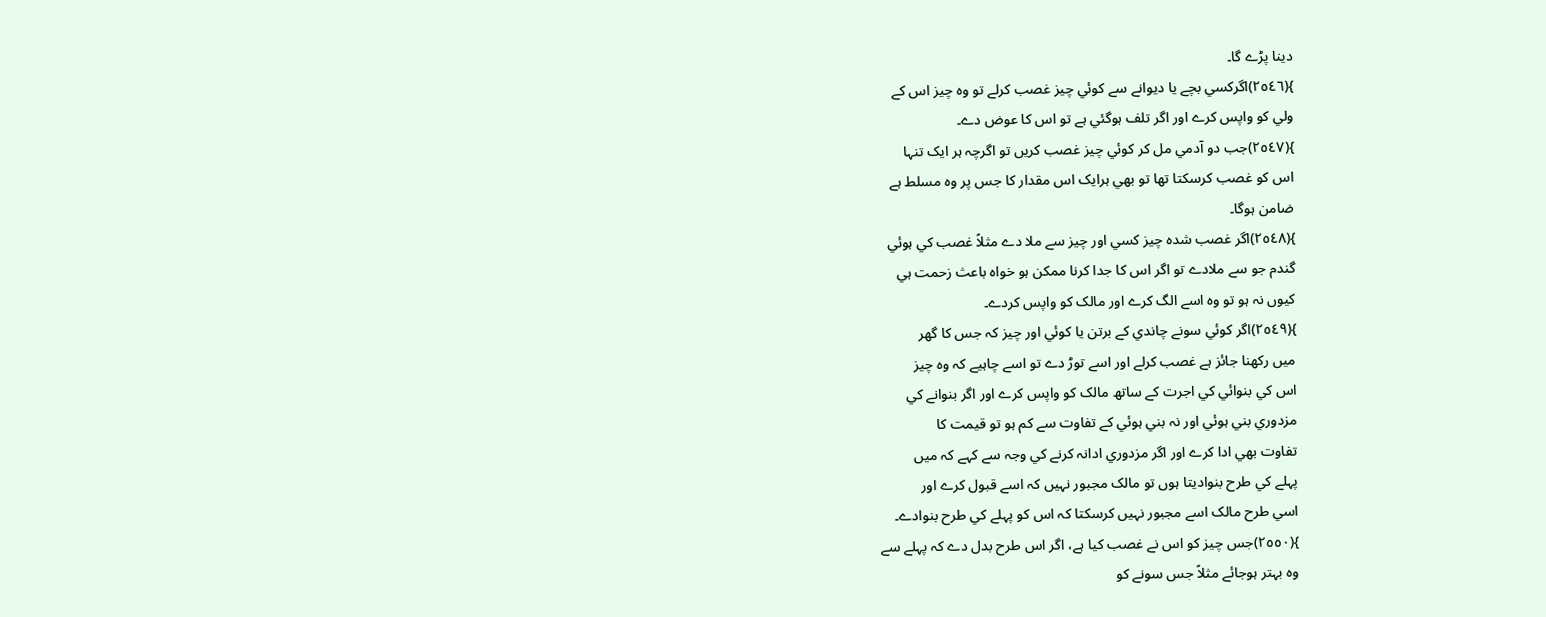دينا پڑے گا۔
}(٢٥٤٦)اگرکسي بچے يا ديوانے سے کوئي چيز غصب کرلے تو وہ چيز اس کے
ولي کو واپس کرے اور اگر تلف ہوگئي ہے تو اس کا عوض دے۔
}(٢٥٤٧)جب دو آدمي مل کر کوئي چيز غصب کريں تو اگرچہ ہر ايک تنہا
اس کو غصب کرسکتا تھا تو بھي ہرايک اس مقدار کا جس پر وہ مسلط ہے
ضامن ہوگا۔
}(٢٥٤٨)اگر غصب شدہ چيز کسي اور چيز سے ملا دے مثلاً غصب کي ہوئي
گندم جو سے ملادے تو اگر اس کا جدا کرنا ممکن ہو خواہ باعث زحمت ہي
کيوں نہ ہو تو وہ اسے الگ کرے اور مالک کو واپس کردے۔
}(٢٥٤٩)اگر کوئي سونے چاندي کے برتن يا کوئي اور چيز کہ جس کا گھر
ميں رکھنا جائز ہے غصب کرلے اور اسے توڑ دے تو اسے چاہيے کہ وہ چيز
اس کي بنوائي کي اجرت کے ساتھ مالک کو واپس کرے اور اگر بنوانے کي
مزدوري بني ہوئي اور نہ بني ہوئي کے تفاوت سے کم ہو تو قيمت کا
تفاوت بھي ادا کرے اور اگر مزدوري ادانہ کرنے کي وجہ سے کہے کہ ميں
پہلے کي طرح بنواديتا ہوں تو مالک مجبور نہيں کہ اسے قبول کرے اور
اسي طرح مالک اسے مجبور نہيں کرسکتا کہ اس کو پہلے کي طرح بنوادے۔
}(٢٥٥٠)جس چيز کو اس نے غصب کيا ہے، اگر اس طرح بدل دے کہ پہلے سے
وہ بہتر ہوجائے مثلاً جس سونے کو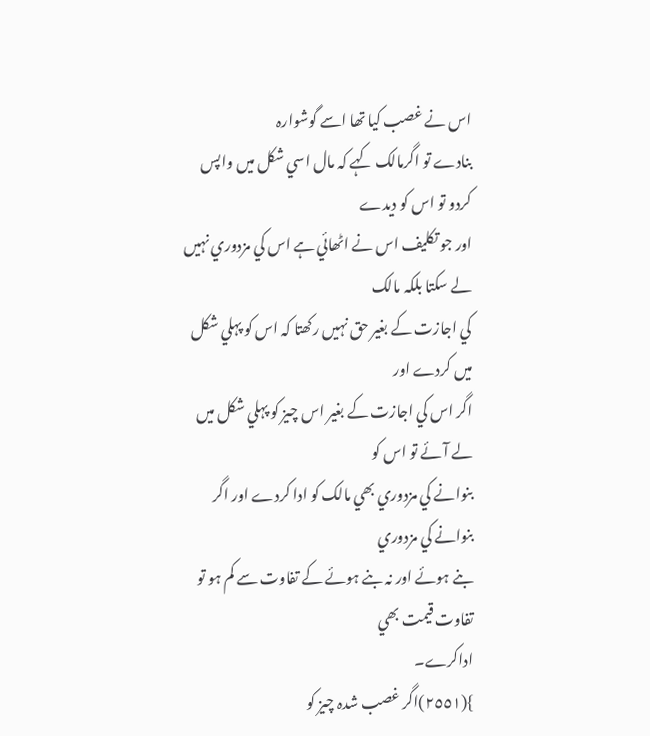اس نے غصب کيا تھا اسے گوشوارہ
بنادے تو اگرمالک کہے کہ مال اسي شکل ميں واپس کردو تو اس کو ديدے
اور جو تکليف اس نے اٹھائي ہے اس کي مزدوري نہيں لے سکتا بلکہ مالک
کي اجازت کے بغير حق نہيں رکھتا کہ اس کو پہلي شکل ميں کردے اور
اگر اس کي اجازت کے بغير اس چيز کو پہلي شکل ميں لے آئے تو اس کو
بنوانے کي مزدوري بھي مالک کو ادا کردے اور اگر بنوانے کي مزدوري
بنے ہوئے اور نہ بنے ہوئے کے تفاوت سے کم ہو تو تفاوت قيمت بھي
اداکرے۔
}(٢٥٥١)اگر غصب شدہ چيز کو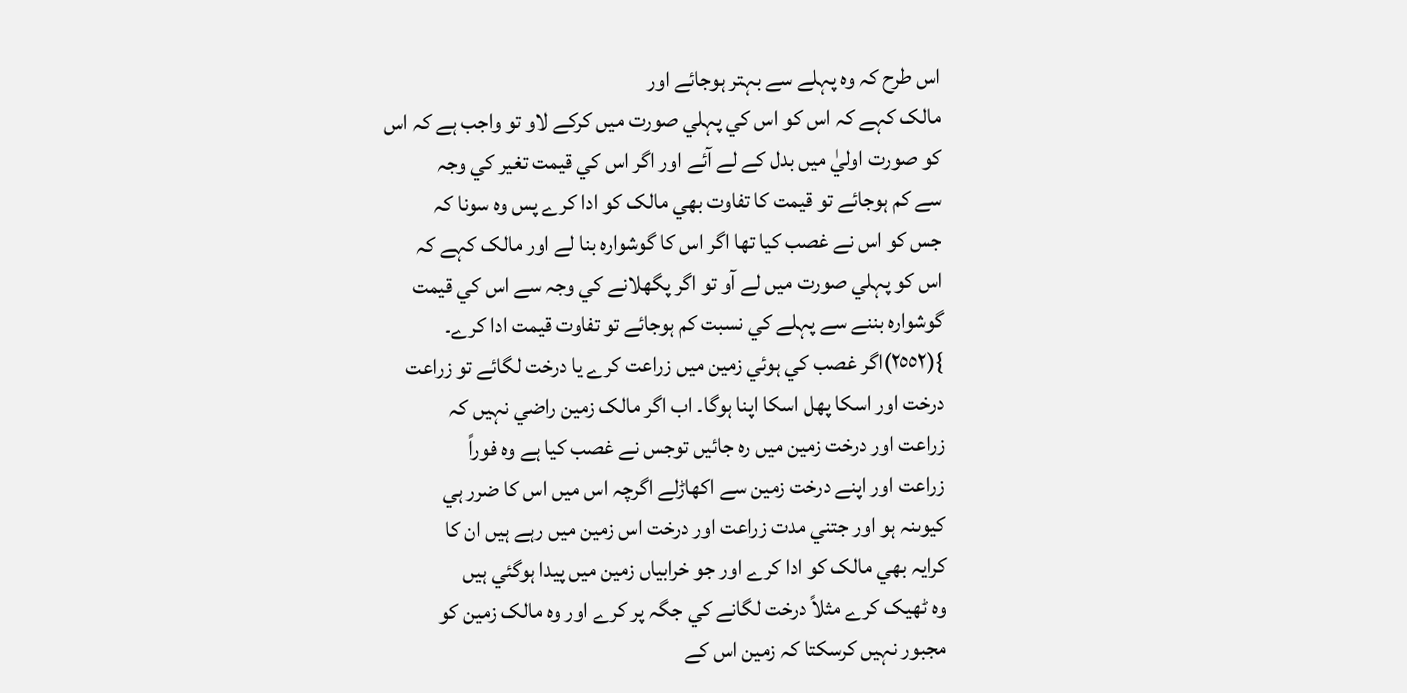اس طرح کہ وہ پہلے سے بہتر ہوجائے اور
مالک کہے کہ اس کو اس کي پہلي صورت ميں کرکے لاو تو واجب ہے کہ اس
کو صورت اوليٰ ميں بدل کے لے آئے اور اگر اس کي قيمت تغير کي وجہ
سے کم ہوجائے تو قيمت کا تفاوت بھي مالک کو ادا کرے پس وہ سونا کہ
جس کو اس نے غصب کيا تھا اگر اس کا گوشوارہ بنا لے اور مالک کہے کہ
اس کو پہلي صورت ميں لے آو تو اگر پگھلانے کي وجہ سے اس کي قيمت
گوشوارہ بننے سے پہلے کي نسبت کم ہوجائے تو تفاوت قيمت ادا کرے۔
}(٢٥٥٢)اگر غصب کي ہوئي زمين ميں زراعت کرے يا درخت لگائے تو زراعت
درخت اور اسکا پھل اسکا اپنا ہوگا۔ اب اگر مالک زمين راضي نہيں کہ
زراعت اور درخت زمين ميں رہ جائيں توجس نے غصب کيا ہے وہ فوراً
زراعت اور اپنے درخت زمين سے اکھاڑلے اگرچہ اس ميں اس کا ضرر ہي
کيوںنہ ہو اور جتني مدت زراعت اور درخت اس زمين ميں رہے ہيں ان کا
کرايہ بھي مالک کو ادا کرے اور جو خرابياں زمين ميں پيدا ہوگئي ہيں
وہ ٹھيک کرے مثلاً درخت لگانے کي جگہ پر کرے اور وہ مالک زمين کو
مجبور نہيں کرسکتا کہ زمين اس کے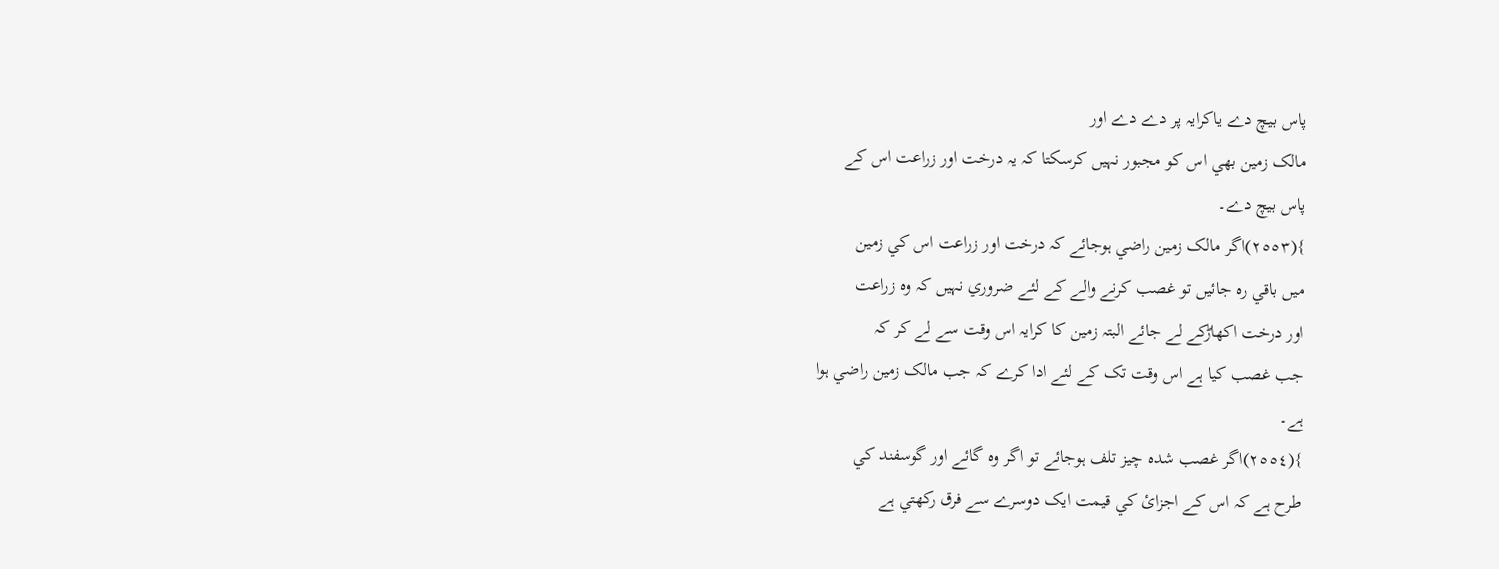پاس بيچ دے ياکرايہ پر دے دے اور
مالک زمين بھي اس کو مجبور نہيں کرسکتا کہ يہ درخت اور زراعت اس کے
پاس بيچ دے۔
}(٢٥٥٣)اگر مالک زمين راضي ہوجائے کہ درخت اور زراعت اس کي زمين
ميں باقي رہ جائيں تو غصب کرنے والے کے لئے ضروري نہيں کہ وہ زراعت
اور درخت اکھاڑکے لے جائے البتہ زمين کا کرايہ اس وقت سے لے کر کہ
جب غصب کيا ہے اس وقت تک کے لئے ادا کرے کہ جب مالک زمين راضي ہوا
ہے۔
}(٢٥٥٤)اگر غصب شدہ چيز تلف ہوجائے تو اگر وہ گائے اور گوسفند کي
طرح ہے کہ اس کے اجزائ کي قيمت ايک دوسرے سے فرق رکھتي ہے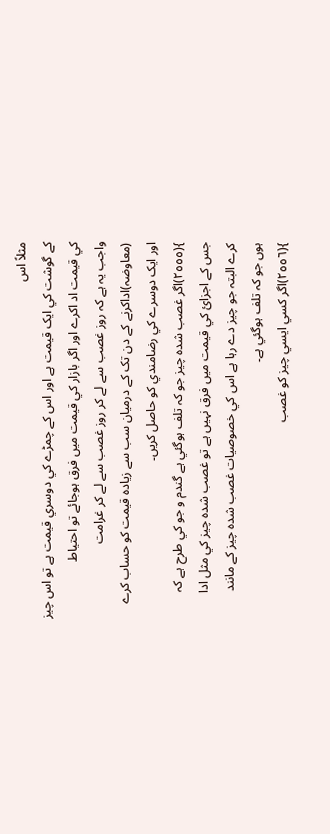مثلاً اس
کے گوشت کي ايک قيمت ہے اور اس کے چمڑے کي دوسري قيمت ہے تو اس چيز
کي قيمت اد اکرے اور اگر بازار کي قيمت ميں فرق ہوجائے تو احتياط
واجب يہ ہے کہ روز غصب سے لے کر روز غصب سے لے کر غرامت
(معاوضہ)اداکرنے کے دن تک کے درميان سب سے زيادہ قيمت کو حساب کرے
اور ايک دوسرے کي رضامندي کو حاصل کریں۔
}(٢٥٥٥)اگر غصب شدہ چيز جو کہ تلف ہوگئي ہے گندم و جو کي طرح ہے کہ
جس کے اجزائ کي قيمت ميں فرق نہيں ہے تو غصب شدہ چيز کي مثل ادا
کرے البتہ جو چيز دے رہا ہے اس کي خصوصيات غصب شدہ چيز کے مانند
ہوں جو کہ تلف ہوگئي ہے۔
}(٢٥٥٦)اگر کسي ايسي چيز کو غصب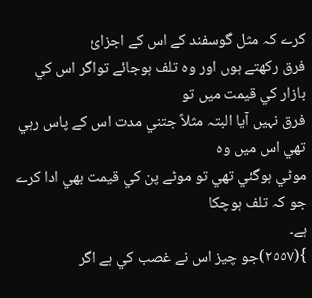کرے کہ مثل گوسفند کے اس کے اجزائ
فرق رکھتے ہوں اور وہ تلف ہوجائے تواگر اس کي بازار کي قيمت ميں تو
فرق نہيں آيا البتہ مثلاً جتني مدت اس کے پاس رہي تھي اس ميں وہ
موٹي ہوگئي تھي تو موٹے پن کي قيمت بھي ادا کرے جو کہ تلف ہوچکا
ہے۔
}(٢٥٥٧)جو چيز اس نے غصب کي ہے اگر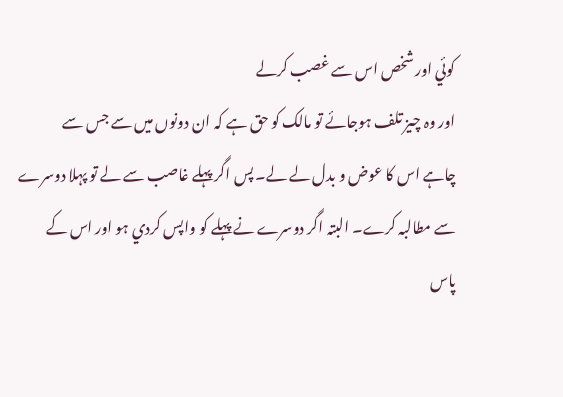کوئي اور شخص اس سے غصب کرلے
اور وہ چيز تلف ہوجائے تو مالک کو حق ہے کہ ان دونوں ميں سے جس سے
چاہے اس کا عوض و بدل لے لے۔ پس اگر پہلے غاصب سے لے تو پہلا دوسرے
سے مطالبہ کرے۔ البتہ اگر دوسرے نے پہلے کو واپس کردي ہو اور اس کے
پاس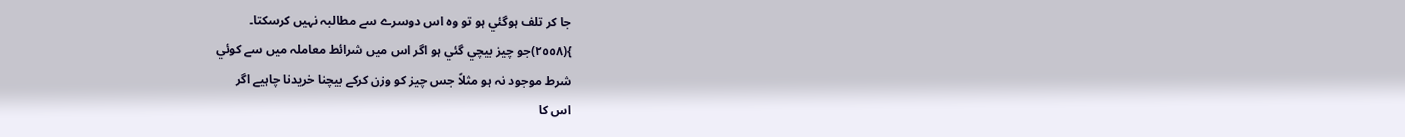جا کر تلف ہوگئي ہو تو وہ اس دوسرے سے مطالبہ نہيں کرسکتا۔
}(٢٥٥٨)جو چيز بيچي گئي ہو اگر اس ميں شرائط معاملہ ميں سے کوئي
شرط موجود نہ ہو مثلاً جس چيز کو وزن کرکے بيچنا خريدنا چاہيے اگر
اس کا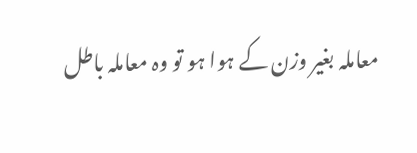معاملہ بغير وزن کے ہوا ہو تو وہ معاملہ باطل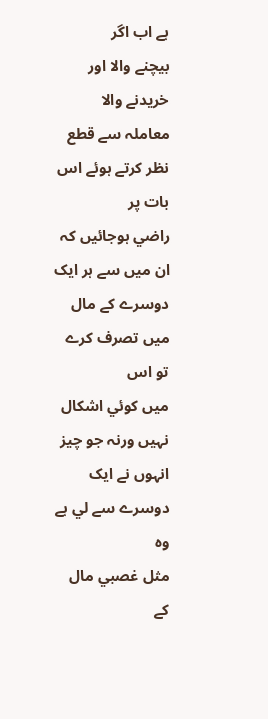ہے اب اگر
بيچنے والا اور خريدنے والا معاملہ سے قطع نظر کرتے ہوئے اس بات پر
راضي ہوجائيں کہ ان ميں سے ہر ايک دوسرے کے مال ميں تصرف کرے تو اس
ميں کوئي اشکال نہيں ورنہ جو چيز انہوں نے ايک دوسرے سے لي ہے وہ
مثل غصبي مال کے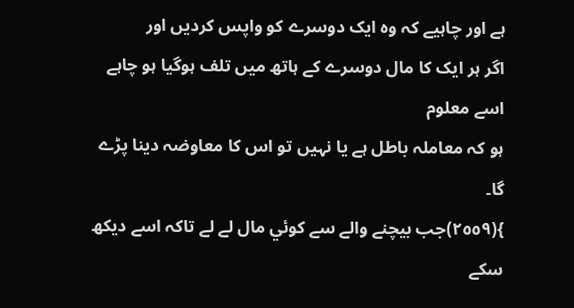ہے اور چاہيے کہ وہ ايک دوسرے کو واپس کرديں اور
اگر ہر ايک کا مال دوسرے کے ہاتھ ميں تلف ہوگيا ہو چاہے اسے معلوم
ہو کہ معاملہ باطل ہے يا نہيں تو اس کا معاوضہ دينا پڑے گا۔
}(٢٥٥٩)جب بيچنے والے سے کوئي مال لے لے تاکہ اسے ديکھ سکے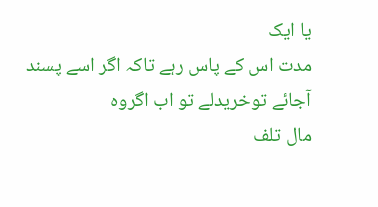يا ايک
مدت اس کے پاس رہے تاکہ اگر اسے پسند آجائے توخريدلے تو اب اگروہ
مال تلف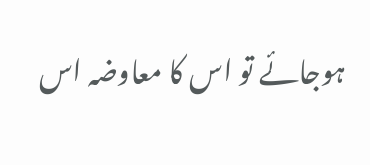ہوجائے تو اس کا معاوضہ اس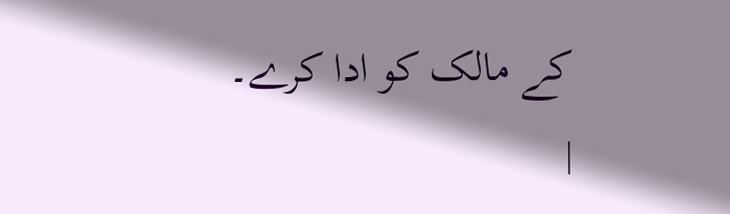کے مالک کو ادا کرے۔
|